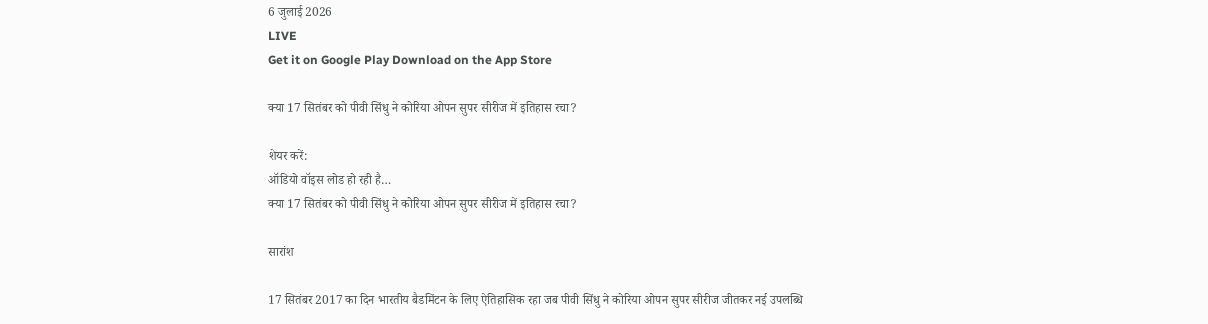6 जुलाई 2026
LIVE
Get it on Google Play Download on the App Store

क्या 17 सितंबर को पीवी सिंधु ने कोरिया ओपन सुपर सीरीज में इतिहास रचा?

शेयर करें:
ऑडियो वॉइस लोड हो रही है…
क्या 17 सितंबर को पीवी सिंधु ने कोरिया ओपन सुपर सीरीज में इतिहास रचा?

सारांश

17 सितंबर 2017 का दिन भारतीय बैडमिंटन के लिए ऐतिहासिक रहा जब पीवी सिंधु ने कोरिया ओपन सुपर सीरीज जीतकर नई उपलब्धि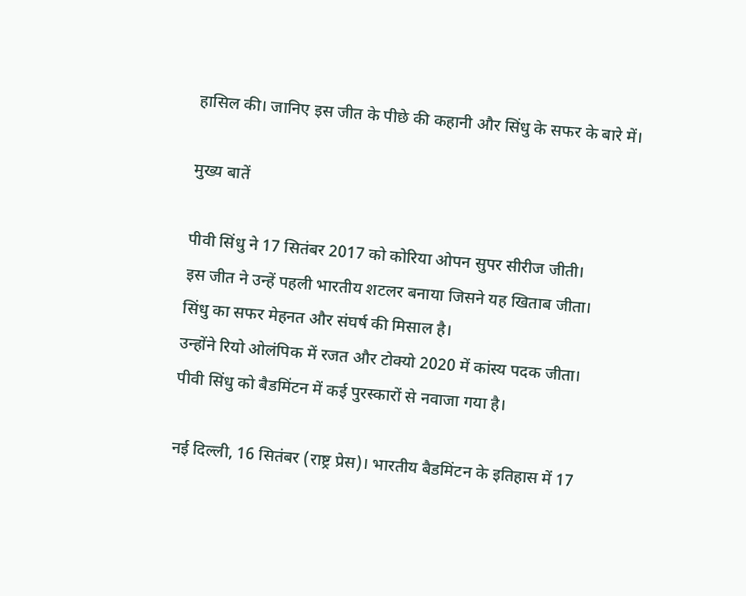हासिल की। जानिए इस जीत के पीछे की कहानी और सिंधु के सफर के बारे में।

मुख्य बातें

पीवी सिंधु ने 17 सितंबर 2017 को कोरिया ओपन सुपर सीरीज जीती।
इस जीत ने उन्हें पहली भारतीय शटलर बनाया जिसने यह खिताब जीता।
सिंधु का सफर मेहनत और संघर्ष की मिसाल है।
उन्होंने रियो ओलंपिक में रजत और टोक्यो 2020 में कांस्य पदक जीता।
पीवी सिंधु को बैडमिंटन में कई पुरस्कारों से नवाजा गया है।

नई दिल्ली, 16 सितंबर (राष्ट्र प्रेस)। भारतीय बैडमिंटन के इतिहास में 17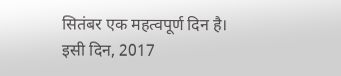सितंबर एक महत्वपूर्ण दिन है। इसी दिन, 2017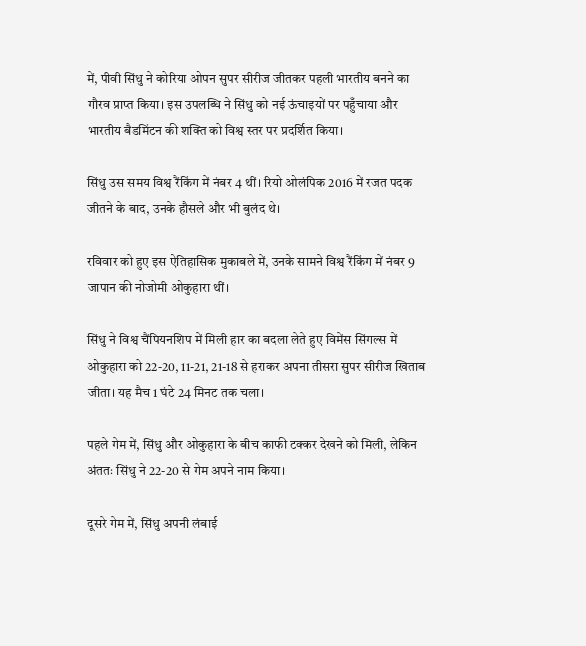में, पीवी सिंधु ने कोरिया ओपन सुपर सीरीज जीतकर पहली भारतीय बनने का गौरव प्राप्त किया। इस उपलब्धि ने सिंधु को नई ऊंचाइयों पर पहुँचाया और भारतीय बैडमिंटन की शक्ति को विश्व स्तर पर प्रदर्शित किया।

सिंधु उस समय विश्व रैंकिंग में नंबर 4 थीं। रियो ओलंपिक 2016 में रजत पदक जीतने के बाद, उनके हौसले और भी बुलंद थे।

रविवार को हुए इस ऐतिहासिक मुकाबले में, उनके सामने विश्व रैंकिंग में नंबर 9 जापान की नोजोमी ओकुहारा थीं।

सिंधु ने विश्व चैंपियनशिप में मिली हार का बदला लेते हुए विमेंस सिंगल्स में ओकुहारा को 22-20, 11-21, 21-18 से हराकर अपना तीसरा सुपर सीरीज खिताब जीता। यह मैच 1 घंटे 24 मिनट तक चला।

पहले गेम में, सिंधु और ओकुहारा के बीच काफी टक्कर देखने को मिली, लेकिन अंततः सिंधु ने 22-20 से गेम अपने नाम किया।

दूसरे गेम में, सिंधु अपनी लंबाई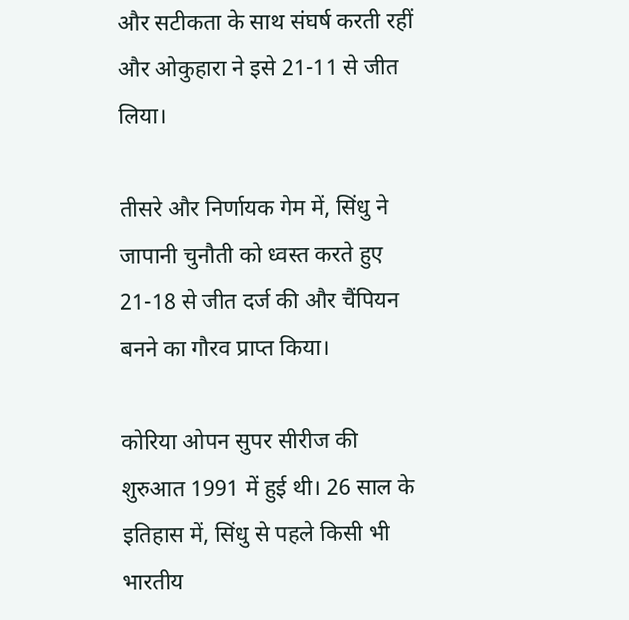और सटीकता के साथ संघर्ष करती रहीं और ओकुहारा ने इसे 21-11 से जीत लिया।

तीसरे और निर्णायक गेम में, सिंधु ने जापानी चुनौती को ध्वस्त करते हुए 21-18 से जीत दर्ज की और चैंपियन बनने का गौरव प्राप्त किया।

कोरिया ओपन सुपर सीरीज की शुरुआत 1991 में हुई थी। 26 साल के इतिहास में, सिंधु से पहले किसी भी भारतीय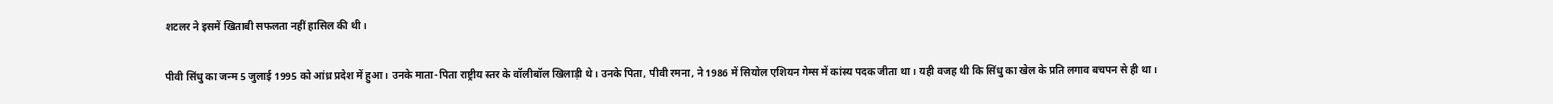शटलर ने इसमें खिताबी सफलता नहीं हासिल की थी।

पीवी सिंधु का जन्म 5 जुलाई 1995 को आंध्र प्रदेश में हुआ। उनके माता-पिता राष्ट्रीय स्तर के वॉलीबॉल खिलाड़ी थे। उनके पिता, पीवी रमना, ने 1986 में सियोल एशियन गेम्स में कांस्य पदक जीता था। यही वजह थी कि सिंधु का खेल के प्रति लगाव बचपन से ही था।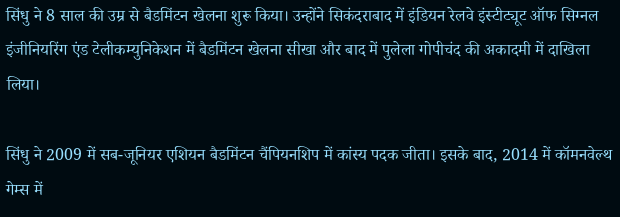सिंधु ने 8 साल की उम्र से बैडमिंटन खेलना शुरू किया। उन्होंने सिकंदराबाद में इंडियन रेलवे इंस्टीट्यूट ऑफ सिग्नल इंजीनियरिंग एंड टेलीकम्युनिकेशन में बैडमिंटन खेलना सीखा और बाद में पुलेला गोपीचंद की अकादमी में दाखिला लिया।

सिंधु ने 2009 में सब-जूनियर एशियन बैडमिंटन चैंपियनशिप में कांस्य पदक जीता। इसके बाद, 2014 में कॉमनवेल्थ गेम्स में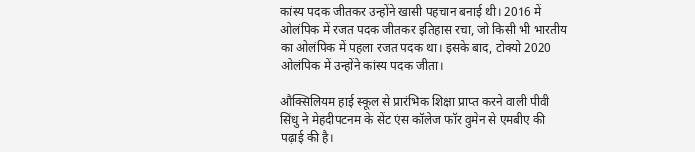कांस्य पदक जीतकर उन्होंने खासी पहचान बनाई थी। 2016 में ओलंपिक में रजत पदक जीतकर इतिहास रचा, जो किसी भी भारतीय का ओलंपिक में पहला रजत पदक था। इसके बाद, टोक्यो 2020 ओलंपिक में उन्होंने कांस्य पदक जीता।

औक्सिलियम हाई स्कूल से प्रारंभिक शिक्षा प्राप्त करने वाली पीवी सिंधु ने मेहदीपटनम के सेंट एंस कॉलेज फॉर वुमेन से एमबीए की पढ़ाई की है।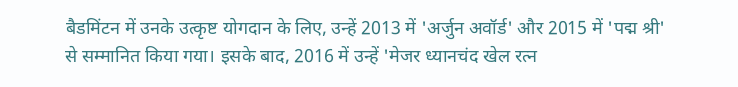बैडमिंटन में उनके उत्कृष्ट योगदान के लिए, उन्हें 2013 में 'अर्जुन अवॉर्ड' और 2015 में 'पद्म श्री' से सम्मानित किया गया। इसके बाद, 2016 में उन्हें 'मेजर ध्यानचंद खेल रत्न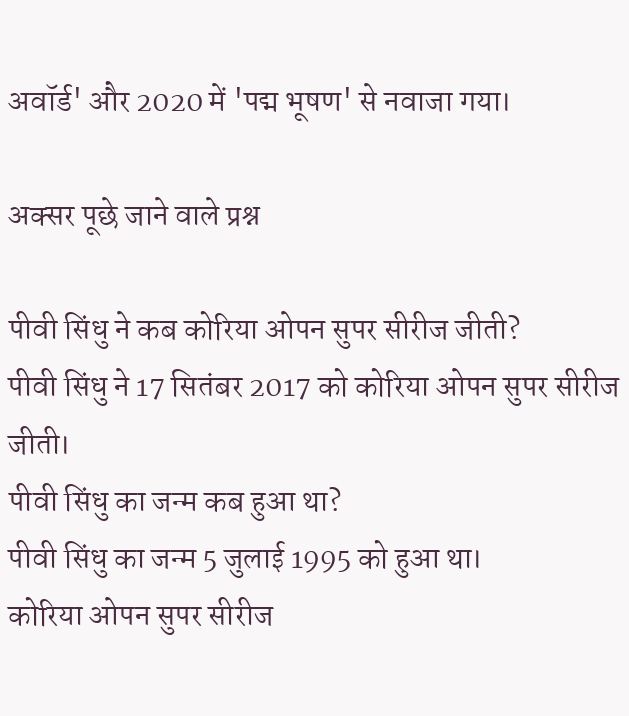अवॉर्ड' और 2020 में 'पद्म भूषण' से नवाजा गया।

अक्सर पूछे जाने वाले प्रश्न

पीवी सिंधु ने कब कोरिया ओपन सुपर सीरीज जीती?
पीवी सिंधु ने 17 सितंबर 2017 को कोरिया ओपन सुपर सीरीज जीती।
पीवी सिंधु का जन्म कब हुआ था?
पीवी सिंधु का जन्म 5 जुलाई 1995 को हुआ था।
कोरिया ओपन सुपर सीरीज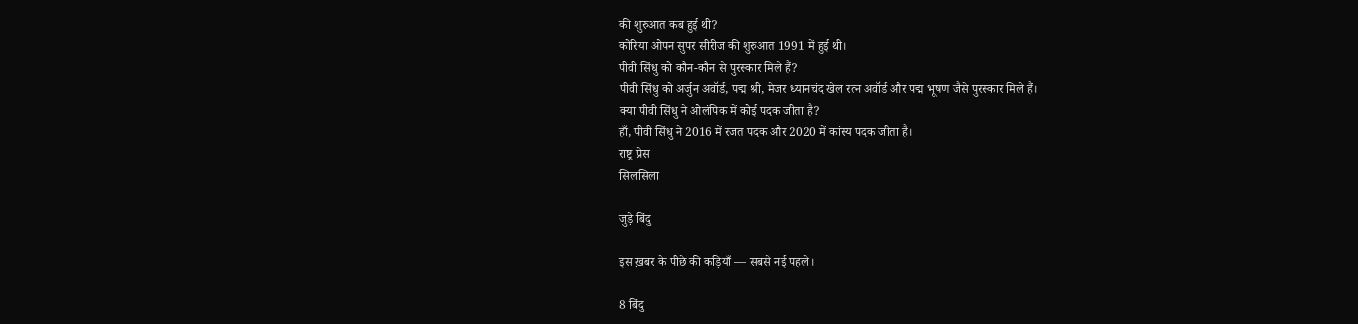की शुरुआत कब हुई थी?
कोरिया ओपन सुपर सीरीज की शुरुआत 1991 में हुई थी।
पीवी सिंधु को कौन-कौन से पुरस्कार मिले हैं?
पीवी सिंधु को अर्जुन अवॉर्ड, पद्म श्री, मेजर ध्यानचंद खेल रत्न अवॉर्ड और पद्म भूषण जैसे पुरस्कार मिले हैं।
क्या पीवी सिंधु ने ओलंपिक में कोई पदक जीता है?
हाँ, पीवी सिंधु ने 2016 में रजत पदक और 2020 में कांस्य पदक जीता है।
राष्ट्र प्रेस
सिलसिला

जुड़े बिंदु

इस ख़बर के पीछे की कड़ियाँ — सबसे नई पहले।

8 बिंदु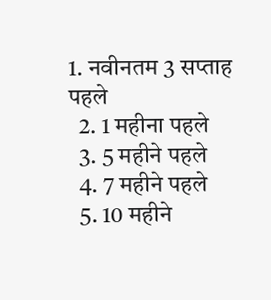1. नवीनतम 3 सप्ताह पहले
  2. 1 महीना पहले
  3. 5 महीने पहले
  4. 7 महीने पहले
  5. 10 महीने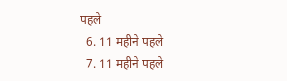पहले
  6. 11 महीने पहले
  7. 11 महीने पहले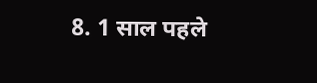8. 1 साल पहले